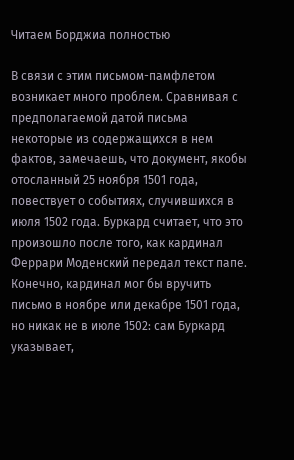Читаем Борджиа полностью

В связи с этим письмом-памфлетом возникает много проблем. Сравнивая с предполагаемой датой письма некоторые из содержащихся в нем фактов, замечаешь, что документ, якобы отосланный 25 ноября 1501 года, повествует о событиях, случившихся в июля 1502 года. Буркард считает, что это произошло после того, как кардинал Феррари Моденский передал текст папе. Конечно, кардинал мог бы вручить письмо в ноябре или декабре 1501 года, но никак не в июле 1502: сам Буркард указывает,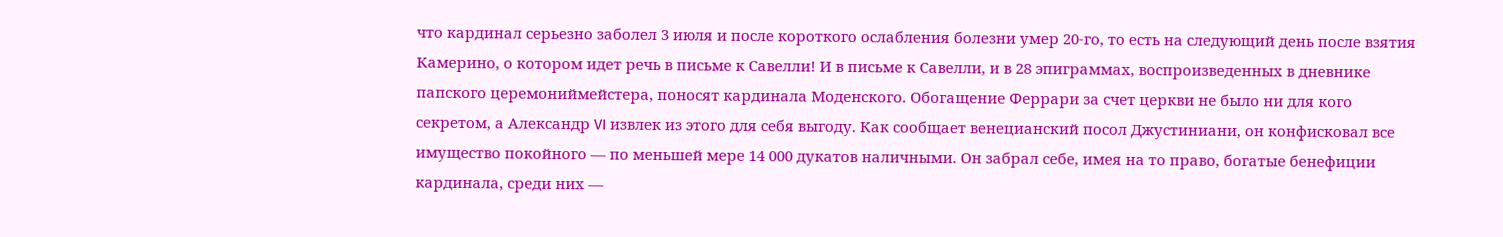что кардинал серьезно заболел 3 июля и после короткого ослабления болезни умер 20-го, то есть на следующий день после взятия Камерино, о котором идет речь в письме к Савелли! И в письме к Савелли, и в 28 эпиграммах, воспроизведенных в дневнике папского церемониймейстера, поносят кардинала Моденского. Обогащение Феррари за счет церкви не было ни для кого секретом, а Александр VI извлек из этого для себя выгоду. Как сообщает венецианский посол Джустиниани, он конфисковал все имущество покойного — по меньшей мере 14 000 дукатов наличными. Он забрал себе, имея на то право, богатые бенефиции кардинала, среди них —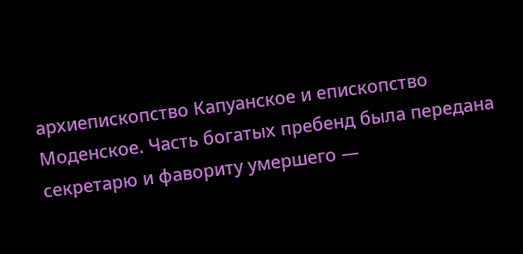архиепископство Капуанское и епископство Моденское. Часть богатых пребенд была передана секретарю и фавориту умершего —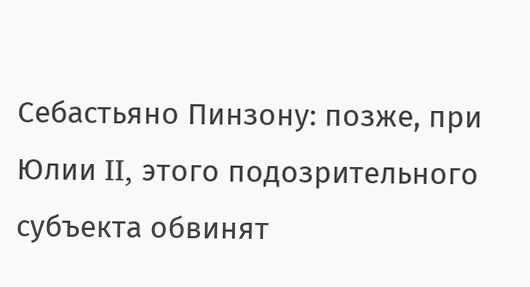Себастьяно Пинзону: позже, при Юлии II, этого подозрительного субъекта обвинят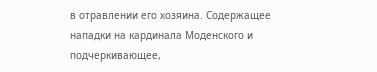в отравлении его хозяина. Содержащее нападки на кардинала Моденского и подчеркивающее,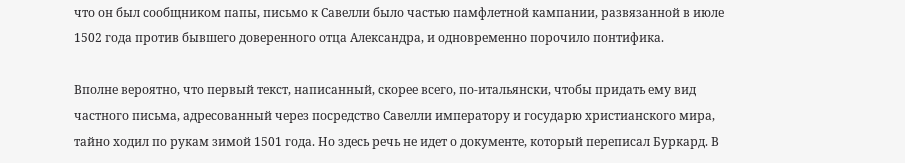что он был сообщником папы, письмо к Савелли было частью памфлетной кампании, развязанной в июле 1502 года против бывшего доверенного отца Александра, и одновременно порочило понтифика.

Вполне вероятно, что первый текст, написанный, скорее всего, по-итальянски, чтобы придать ему вид частного письма, адресованный через посредство Савелли императору и государю христианского мира, тайно ходил по рукам зимой 1501 года. Но здесь речь не идет о документе, который переписал Буркард. В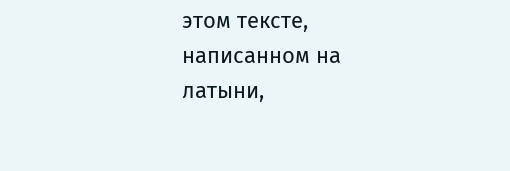этом тексте, написанном на латыни,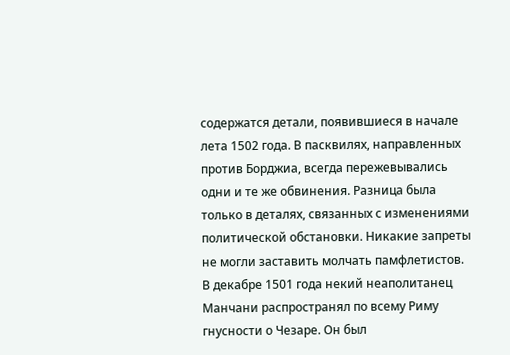содержатся детали, появившиеся в начале лета 1502 года. В пасквилях, направленных против Борджиа, всегда пережевывались одни и те же обвинения. Разница была только в деталях, связанных с изменениями политической обстановки. Никакие запреты не могли заставить молчать памфлетистов. В декабре 1501 года некий неаполитанец Манчани распространял по всему Риму гнусности о Чезаре. Он был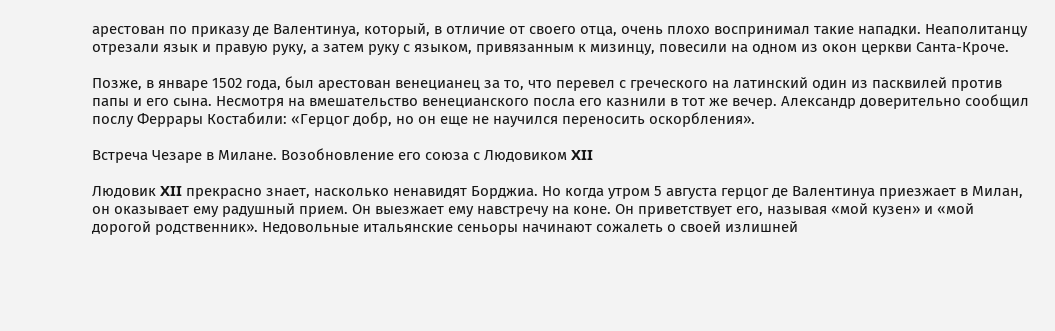арестован по приказу де Валентинуа, который, в отличие от своего отца, очень плохо воспринимал такие нападки. Неаполитанцу отрезали язык и правую руку, а затем руку с языком, привязанным к мизинцу, повесили на одном из окон церкви Санта-Кроче.

Позже, в январе 1502 года, был арестован венецианец за то, что перевел с греческого на латинский один из пасквилей против папы и его сына. Несмотря на вмешательство венецианского посла его казнили в тот же вечер. Александр доверительно сообщил послу Феррары Костабили: «Герцог добр, но он еще не научился переносить оскорбления».

Встреча Чезаре в Милане. Возобновление его союза с Людовиком XII

Людовик XII прекрасно знает, насколько ненавидят Борджиа. Но когда утром 5 августа герцог де Валентинуа приезжает в Милан, он оказывает ему радушный прием. Он выезжает ему навстречу на коне. Он приветствует его, называя «мой кузен» и «мой дорогой родственник». Недовольные итальянские сеньоры начинают сожалеть о своей излишней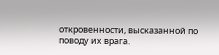откровенности, высказанной по поводу их врага.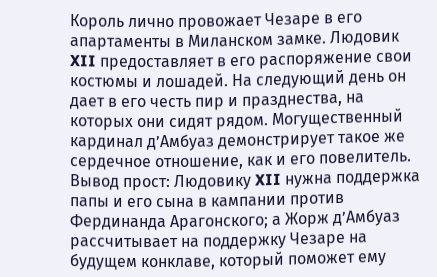Король лично провожает Чезаре в его апартаменты в Миланском замке. Людовик XII предоставляет в его распоряжение свои костюмы и лошадей. На следующий день он дает в его честь пир и празднества, на которых они сидят рядом. Могущественный кардинал д’Амбуаз демонстрирует такое же сердечное отношение, как и его повелитель. Вывод прост: Людовику XII нужна поддержка папы и его сына в кампании против Фердинанда Арагонского; а Жорж д’Амбуаз рассчитывает на поддержку Чезаре на будущем конклаве, который поможет ему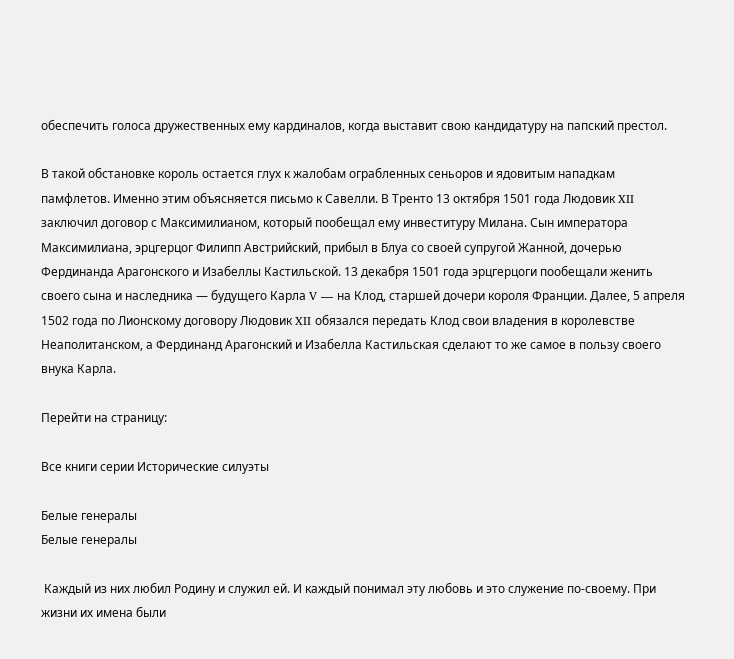обеспечить голоса дружественных ему кардиналов, когда выставит свою кандидатуру на папский престол.

В такой обстановке король остается глух к жалобам ограбленных сеньоров и ядовитым нападкам памфлетов. Именно этим объясняется письмо к Савелли. В Тренто 13 октября 1501 года Людовик XII заключил договор с Максимилианом, который пообещал ему инвеституру Милана. Сын императора Максимилиана, эрцгерцог Филипп Австрийский, прибыл в Блуа со своей супругой Жанной, дочерью Фердинанда Арагонского и Изабеллы Кастильской. 13 декабря 1501 года эрцгерцоги пообещали женить своего сына и наследника — будущего Карла V — на Клод, старшей дочери короля Франции. Далее, 5 апреля 1502 года по Лионскому договору Людовик XII обязался передать Клод свои владения в королевстве Неаполитанском, а Фердинанд Арагонский и Изабелла Кастильская сделают то же самое в пользу своего внука Карла.

Перейти на страницу:

Все книги серии Исторические силуэты

Белые генералы
Белые генералы

 Каждый из них любил Родину и служил ей. И каждый понимал эту любовь и это служение по-своему. При жизни их имена были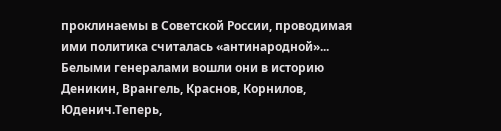проклинаемы в Советской России, проводимая ими политика считалась «антинародной»... Белыми генералами вошли они в историю Деникин, Врангель, Краснов, Корнилов, Юденич.Теперь,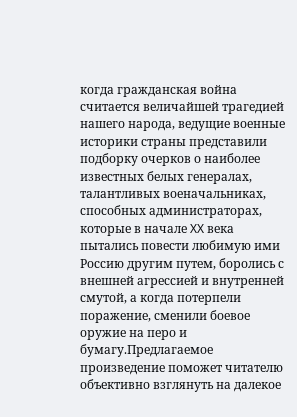когда гражданская война считается величайшей трагедией нашего народа, ведущие военные историки страны представили подборку очерков о наиболее известных белых генералах, талантливых военачальниках, способных администраторах, которые в начале XX века пытались повести любимую ими Россию другим путем, боролись с внешней агрессией и внутренней смутой, а когда потерпели поражение, сменили боевое оружие на перо и бумагу.Предлагаемое произведение поможет читателю объективно взглянуть на далекое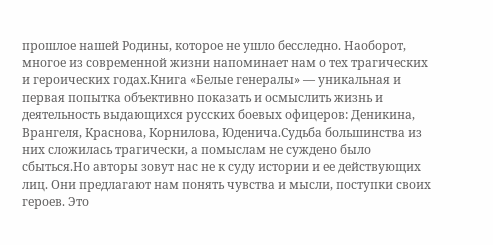прошлое нашей Родины, которое не ушло бесследно. Наоборот, многое из современной жизни напоминает нам о тех трагических и героических годах.Книга «Белые генералы» — уникальная и первая попытка объективно показать и осмыслить жизнь и деятельность выдающихся русских боевых офицеров: Деникина, Врангеля, Краснова, Корнилова, Юденича.Судьба большинства из них сложилась трагически, а помыслам не суждено было сбыться.Но авторы зовут нас не к суду истории и ее действующих лиц. Они предлагают нам понять чувства и мысли, поступки своих героев. Это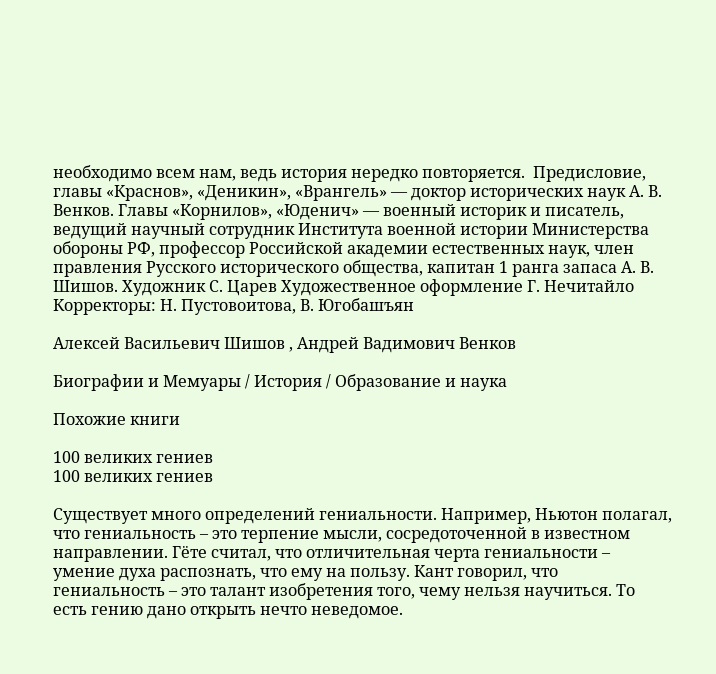необходимо всем нам, ведь история нередко повторяется.  Предисловие, главы «Краснов», «Деникин», «Врангель» — доктор исторических наук А. В. Венков. Главы «Корнилов», «Юденич» — военный историк и писатель, ведущий научный сотрудник Института военной истории Министерства обороны РФ, профессор Российской академии естественных наук, член правления Русского исторического общества, капитан 1 ранга запаса А. В. Шишов. Художник С. Царев Художественное оформление Г. Нечитайло Корректоры: Н. Пустовоитова, В. Югобашъян

Алексей Васильевич Шишов , Андрей Вадимович Венков

Биографии и Мемуары / История / Образование и наука

Похожие книги

100 великих гениев
100 великих гениев

Существует много определений гениальности. Например, Ньютон полагал, что гениальность – это терпение мысли, сосредоточенной в известном направлении. Гёте считал, что отличительная черта гениальности – умение духа распознать, что ему на пользу. Кант говорил, что гениальность – это талант изобретения того, чему нельзя научиться. То есть гению дано открыть нечто неведомое.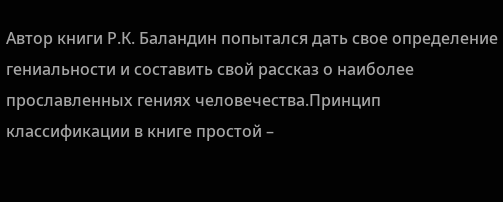Автор книги Р.К. Баландин попытался дать свое определение гениальности и составить свой рассказ о наиболее прославленных гениях человечества.Принцип классификации в книге простой –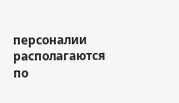персоналии располагаются по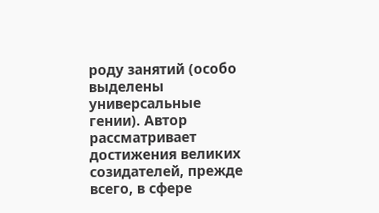роду занятий (особо выделены универсальные гении). Автор рассматривает достижения великих созидателей, прежде всего, в сфере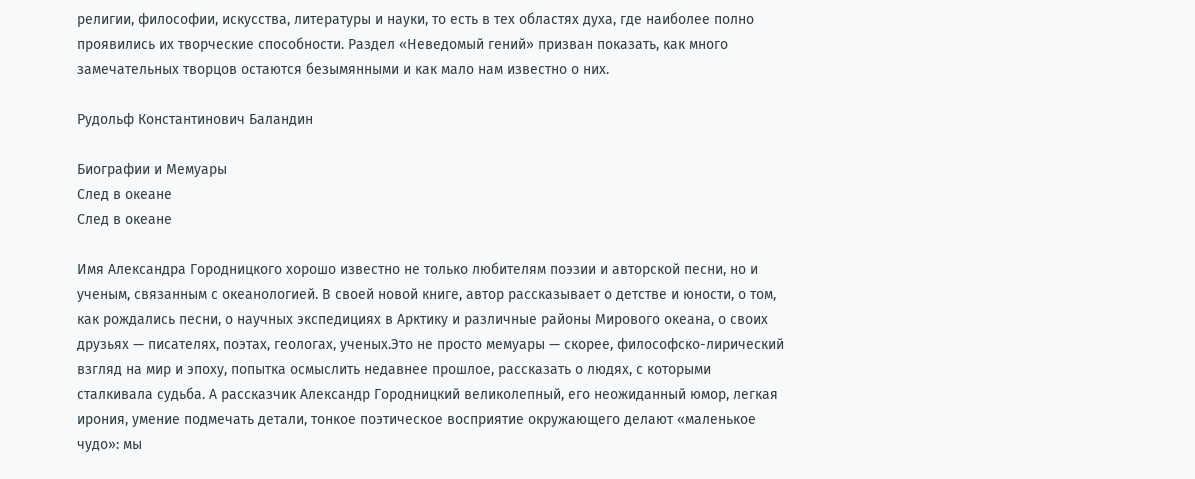религии, философии, искусства, литературы и науки, то есть в тех областях духа, где наиболее полно проявились их творческие способности. Раздел «Неведомый гений» призван показать, как много замечательных творцов остаются безымянными и как мало нам известно о них.

Рудольф Константинович Баландин

Биографии и Мемуары
След в океане
След в океане

Имя Александра Городницкого хорошо известно не только любителям поэзии и авторской песни, но и ученым, связанным с океанологией. В своей новой книге, автор рассказывает о детстве и юности, о том, как рождались песни, о научных экспедициях в Арктику и различные районы Мирового океана, о своих друзьях — писателях, поэтах, геологах, ученых.Это не просто мемуары — скорее, философско-лирический взгляд на мир и эпоху, попытка осмыслить недавнее прошлое, рассказать о людях, с которыми сталкивала судьба. А рассказчик Александр Городницкий великолепный, его неожиданный юмор, легкая ирония, умение подмечать детали, тонкое поэтическое восприятие окружающего делают «маленькое чудо»: мы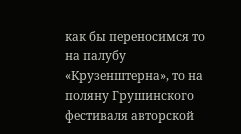как бы переносимся то на палубу «Крузенштерна», то на поляну Грушинского фестиваля авторской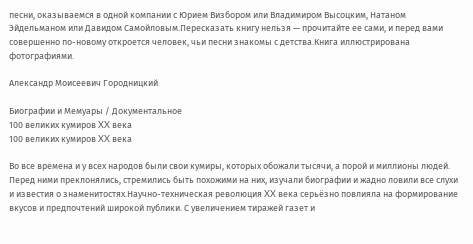песни, оказываемся в одной компании с Юрием Визбором или Владимиром Высоцким, Натаном Эйдельманом или Давидом Самойловым.Пересказать книгу нельзя — прочитайте ее сами, и перед вами совершенно по-новому откроется человек, чьи песни знакомы с детства.Книга иллюстрирована фотографиями.

Александр Моисеевич Городницкий

Биографии и Мемуары / Документальное
100 великих кумиров XX века
100 великих кумиров XX века

Во все времена и у всех народов были свои кумиры, которых обожали тысячи, а порой и миллионы людей. Перед ними преклонялись, стремились быть похожими на них, изучали биографии и жадно ловили все слухи и известия о знаменитостях.Научно-техническая революция XX века серьёзно повлияла на формирование вкусов и предпочтений широкой публики. С увеличением тиражей газет и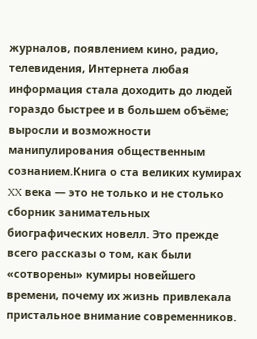журналов, появлением кино, радио, телевидения, Интернета любая информация стала доходить до людей гораздо быстрее и в большем объёме; выросли и возможности манипулирования общественным сознанием.Книга о ста великих кумирах XX века — это не только и не столько сборник занимательных биографических новелл. Это прежде всего рассказы о том, как были «сотворены» кумиры новейшего времени, почему их жизнь привлекала пристальное внимание современников.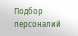Подбор персоналий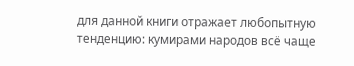для данной книги отражает любопытную тенденцию: кумирами народов всё чаще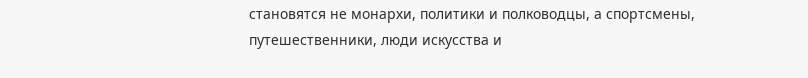становятся не монархи, политики и полководцы, а спортсмены, путешественники, люди искусства и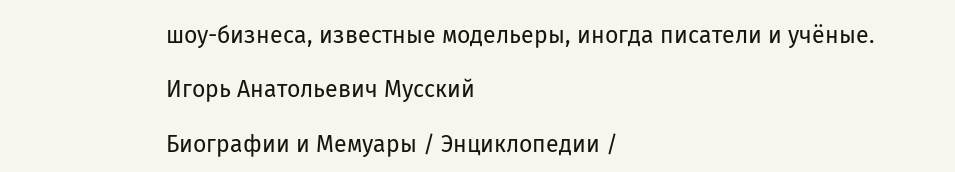шоу-бизнеса, известные модельеры, иногда писатели и учёные.

Игорь Анатольевич Мусский

Биографии и Мемуары / Энциклопедии /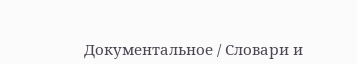Документальное / Словари и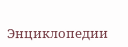Энциклопедии